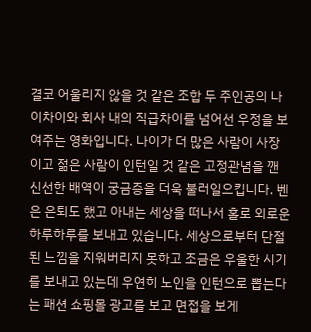결코 어울리지 않을 것 같은 조합 두 주인공의 나이차이와 회사 내의 직급차이를 넘어선 우정을 보여주는 영화입니다. 나이가 더 많은 사람이 사장이고 젊은 사람이 인턴일 것 같은 고정관념을 깬 신선한 배역이 궁금증을 더욱 불러일으킵니다. 벤은 은퇴도 했고 아내는 세상을 떠나서 홀로 외로운 하루하루를 보내고 있습니다. 세상으로부터 단절된 느낌을 지워버리지 못하고 조금은 우울한 시기를 보내고 있는데 우연히 노인을 인턴으로 뽑는다는 패션 쇼핑몰 광고를 보고 면접을 보게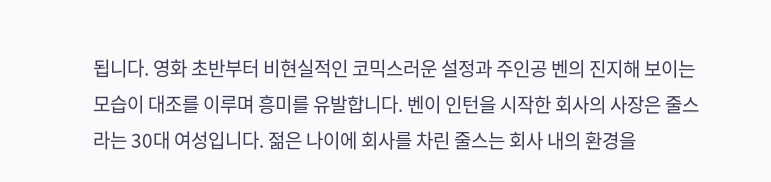됩니다. 영화 초반부터 비현실적인 코믹스러운 설정과 주인공 벤의 진지해 보이는 모습이 대조를 이루며 흥미를 유발합니다. 벤이 인턴을 시작한 회사의 사장은 줄스라는 30대 여성입니다. 젊은 나이에 회사를 차린 줄스는 회사 내의 환경을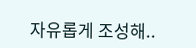자유롭게 조성해..